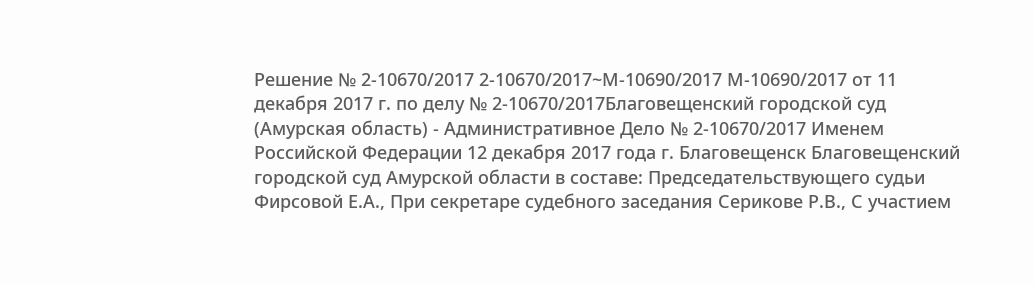Решение № 2-10670/2017 2-10670/2017~М-10690/2017 М-10690/2017 от 11 декабря 2017 г. по делу № 2-10670/2017Благовещенский городской суд (Амурская область) - Административное Дело № 2-10670/2017 Именем Российской Федерации 12 декабря 2017 года г. Благовещенск Благовещенский городской суд Амурской области в составе: Председательствующего судьи Фирсовой Е.А., При секретаре судебного заседания Серикове Р.В., С участием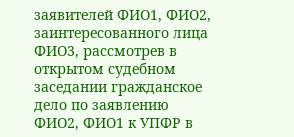заявителей ФИО1, ФИО2, заинтересованного лица ФИО3, рассмотрев в открытом судебном заседании гражданское дело по заявлению ФИО2, ФИО1 к УПФР в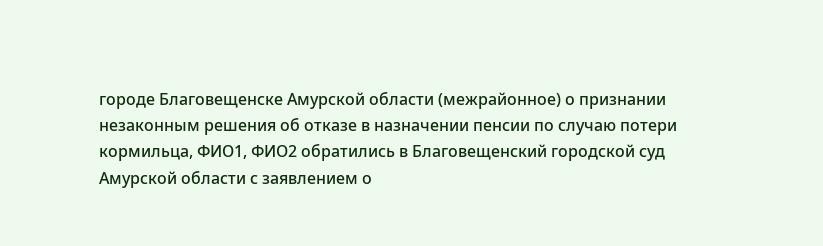городе Благовещенске Амурской области (межрайонное) о признании незаконным решения об отказе в назначении пенсии по случаю потери кормильца, ФИО1, ФИО2 обратились в Благовещенский городской суд Амурской области с заявлением о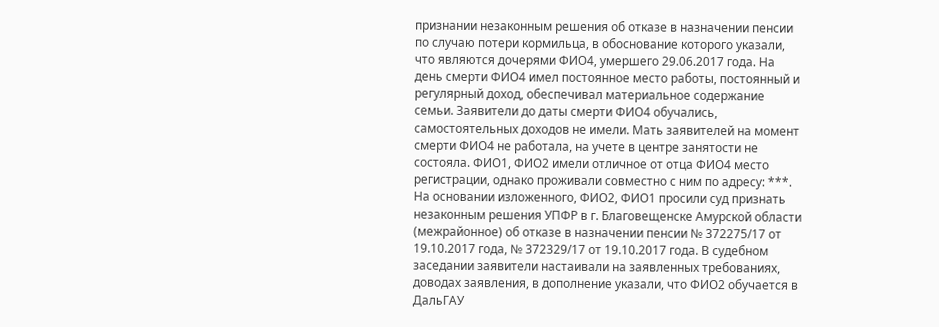признании незаконным решения об отказе в назначении пенсии по случаю потери кормильца, в обоснование которого указали, что являются дочерями ФИО4, умершего 29.06.2017 года. На день смерти ФИО4 имел постоянное место работы, постоянный и регулярный доход, обеспечивал материальное содержание семьи. Заявители до даты смерти ФИО4 обучались, самостоятельных доходов не имели. Мать заявителей на момент смерти ФИО4 не работала, на учете в центре занятости не состояла. ФИО1, ФИО2 имели отличное от отца ФИО4 место регистрации, однако проживали совместно с ним по адресу: ***. На основании изложенного, ФИО2, ФИО1 просили суд признать незаконным решения УПФР в г. Благовещенске Амурской области (межрайонное) об отказе в назначении пенсии № 372275/17 от 19.10.2017 года, № 372329/17 от 19.10.2017 года. В судебном заседании заявители настаивали на заявленных требованиях, доводах заявления, в дополнение указали, что ФИО2 обучается в ДальГАУ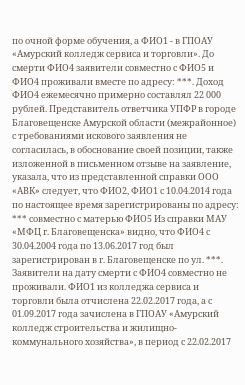по очной форме обучения, а ФИО1 - в ГПОАУ «Амурский колледж сервиса и торговли». До смерти ФИО4 заявители совместно с ФИО5 и ФИО4 проживали вместе по адресу: ***. Доход ФИО4 ежемесячно примерно составлял 22 000 рублей. Представитель ответчика УПФР в городе Благовещенске Амурской области (межрайонное) с требованиями искового заявления не согласилась, в обоснование своей позиции, также изложенной в письменном отзыве на заявление, указала, что из представленной справки ООО «АВК» следует, что ФИО2, ФИО1 с 10.04.2014 года по настоящее время зарегистрированы по адресу: *** совместно с матерью ФИО5 Из справки МАУ «МФЦ г. Благовещенска» видно, что ФИО4 с 30.04.2004 года по 13.06.2017 год был зарегистрирован в г. Благовещенске по ул. ***. Заявители на дату смерти с ФИО4 совместно не проживали. ФИО1 из колледжа сервиса и торговли была отчислена 22.02.2017 года, а с 01.09.2017 года зачислена в ГПОАУ «Амурский колледж строительства и жилищно-коммунального хозяйства», в период с 22.02.2017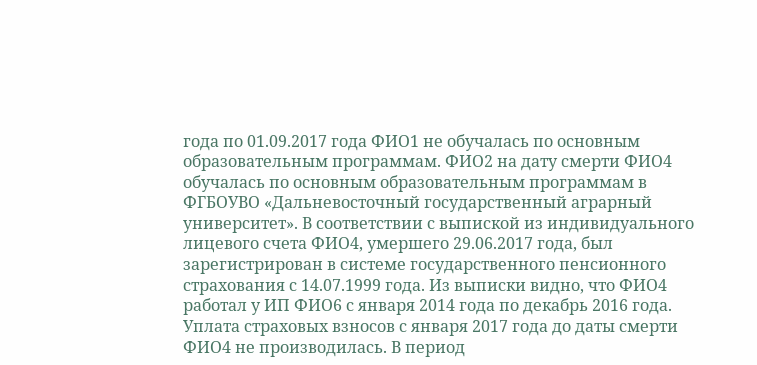года по 01.09.2017 года ФИО1 не обучалась по основным образовательным программам. ФИО2 на дату смерти ФИО4 обучалась по основным образовательным программам в ФГБОУВО «Дальневосточный государственный аграрный университет». В соответствии с выпиской из индивидуального лицевого счета ФИО4, умершего 29.06.2017 года, был зарегистрирован в системе государственного пенсионного страхования с 14.07.1999 года. Из выписки видно, что ФИО4 работал у ИП ФИО6 с января 2014 года по декабрь 2016 года. Уплата страховых взносов с января 2017 года до даты смерти ФИО4 не производилась. В период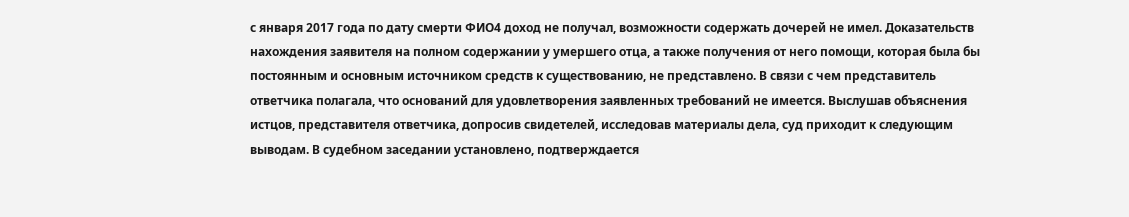с января 2017 года по дату смерти ФИО4 доход не получал, возможности содержать дочерей не имел. Доказательств нахождения заявителя на полном содержании у умершего отца, а также получения от него помощи, которая была бы постоянным и основным источником средств к существованию, не представлено. В связи с чем представитель ответчика полагала, что оснований для удовлетворения заявленных требований не имеется. Выслушав объяснения истцов, представителя ответчика, допросив свидетелей, исследовав материалы дела, суд приходит к следующим выводам. В судебном заседании установлено, подтверждается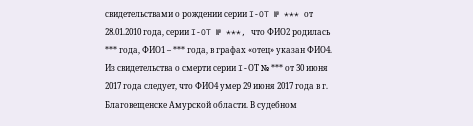свидетельствами о рождении серии I-OT № *** от 28.01.2010 года, серии I-OT № ***, что ФИО2 родилась *** года, ФИО1 – *** года, в графах «отец» указан ФИО4. Из свидетельства о смерти серии I-ОТ № *** от 30 июня 2017 года следует, что ФИО4 умер 29 июня 2017 года в г. Благовещенске Амурской области. В судебном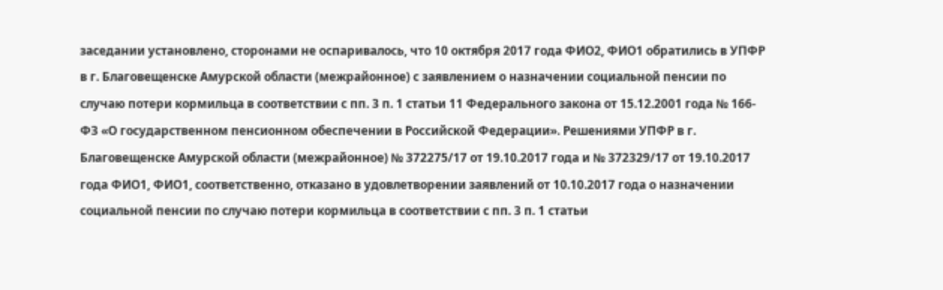заседании установлено, сторонами не оспаривалось, что 10 октября 2017 года ФИО2, ФИО1 обратились в УПФР в г. Благовещенске Амурской области (межрайонное) с заявлением о назначении социальной пенсии по случаю потери кормильца в соответствии с пп. 3 п. 1 статьи 11 Федерального закона от 15.12.2001 года № 166-ФЗ «О государственном пенсионном обеспечении в Российской Федерации». Решениями УПФР в г. Благовещенске Амурской области (межрайонное) № 372275/17 от 19.10.2017 года и № 372329/17 от 19.10.2017 года ФИО1, ФИО1, соответственно, отказано в удовлетворении заявлений от 10.10.2017 года о назначении социальной пенсии по случаю потери кормильца в соответствии с пп. 3 п. 1 статьи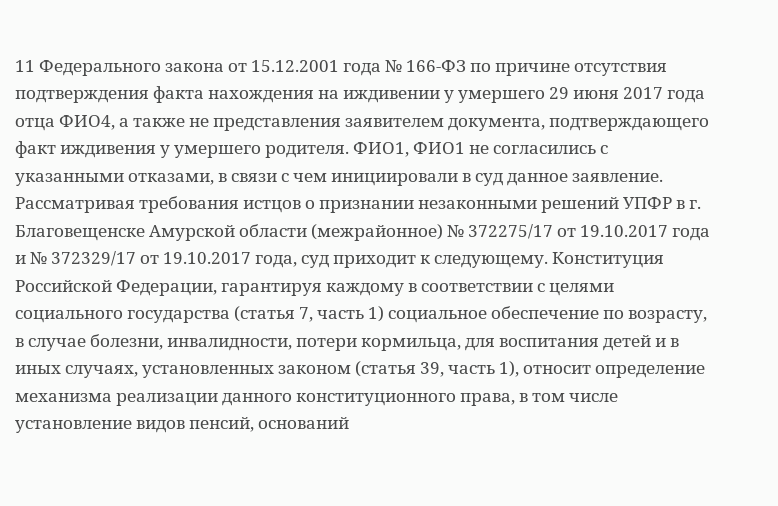11 Федерального закона от 15.12.2001 года № 166-ФЗ по причине отсутствия подтверждения факта нахождения на иждивении у умершего 29 июня 2017 года отца ФИО4, а также не представления заявителем документа, подтверждающего факт иждивения у умершего родителя. ФИО1, ФИО1 не согласились с указанными отказами, в связи с чем инициировали в суд данное заявление. Рассматривая требования истцов о признании незаконными решений УПФР в г. Благовещенске Амурской области (межрайонное) № 372275/17 от 19.10.2017 года и № 372329/17 от 19.10.2017 года, суд приходит к следующему. Конституция Российской Федерации, гарантируя каждому в соответствии с целями социального государства (статья 7, часть 1) социальное обеспечение по возрасту, в случае болезни, инвалидности, потери кормильца, для воспитания детей и в иных случаях, установленных законом (статья 39, часть 1), относит определение механизма реализации данного конституционного права, в том числе установление видов пенсий, оснований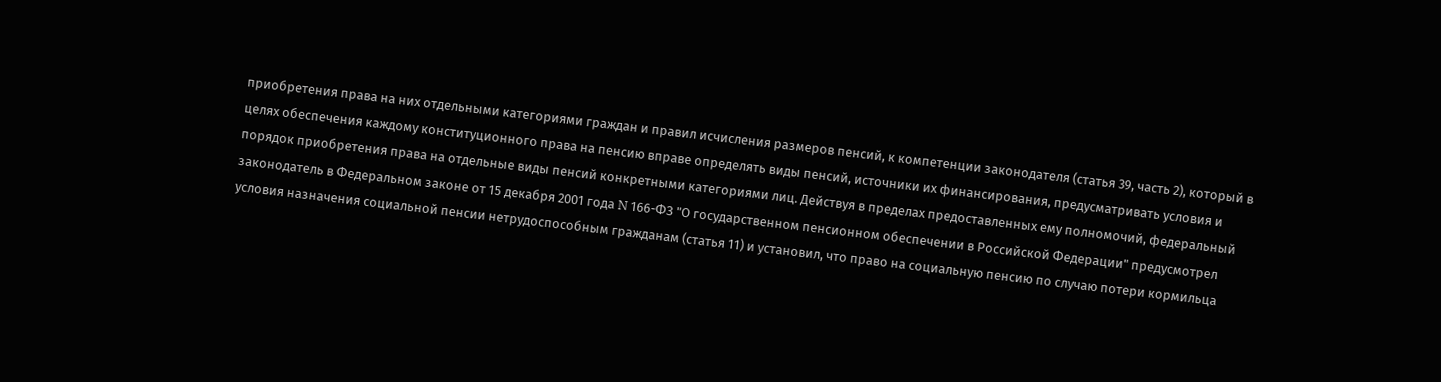приобретения права на них отдельными категориями граждан и правил исчисления размеров пенсий, к компетенции законодателя (статья 39, часть 2), который в целях обеспечения каждому конституционного права на пенсию вправе определять виды пенсий, источники их финансирования, предусматривать условия и порядок приобретения права на отдельные виды пенсий конкретными категориями лиц. Действуя в пределах предоставленных ему полномочий, федеральный законодатель в Федеральном законе от 15 декабря 2001 года N 166-ФЗ "О государственном пенсионном обеспечении в Российской Федерации" предусмотрел условия назначения социальной пенсии нетрудоспособным гражданам (статья 11) и установил, что право на социальную пенсию по случаю потери кормильца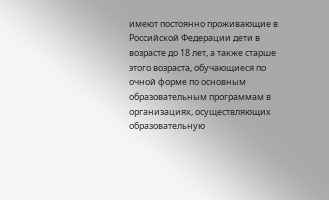имеют постоянно проживающие в Российской Федерации дети в возрасте до 18 лет, а также старше этого возраста, обучающиеся по очной форме по основным образовательным программам в организациях, осуществляющих образовательную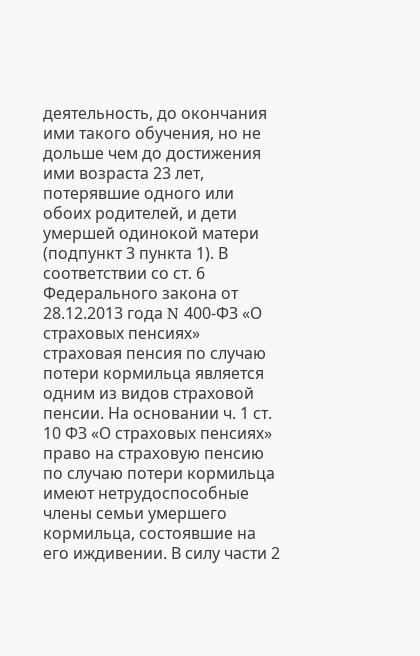деятельность, до окончания ими такого обучения, но не дольше чем до достижения ими возраста 23 лет, потерявшие одного или обоих родителей, и дети умершей одинокой матери (подпункт 3 пункта 1). В соответствии со ст. 6 Федерального закона от 28.12.2013 года N 400-ФЗ «О страховых пенсиях» страховая пенсия по случаю потери кормильца является одним из видов страховой пенсии. На основании ч. 1 ст. 10 ФЗ «О страховых пенсиях» право на страховую пенсию по случаю потери кормильца имеют нетрудоспособные члены семьи умершего кормильца, состоявшие на его иждивении. В силу части 2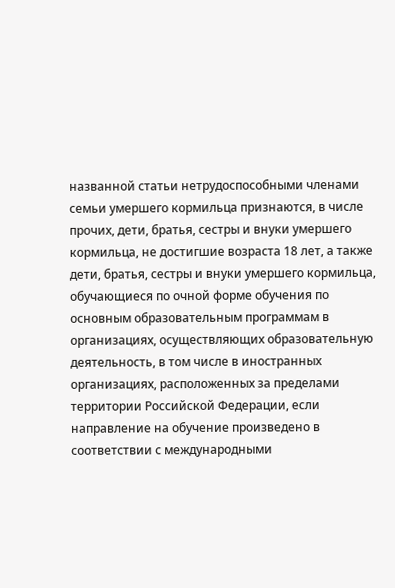названной статьи нетрудоспособными членами семьи умершего кормильца признаются, в числе прочих, дети, братья, сестры и внуки умершего кормильца, не достигшие возраста 18 лет, а также дети, братья, сестры и внуки умершего кормильца, обучающиеся по очной форме обучения по основным образовательным программам в организациях, осуществляющих образовательную деятельность, в том числе в иностранных организациях, расположенных за пределами территории Российской Федерации, если направление на обучение произведено в соответствии с международными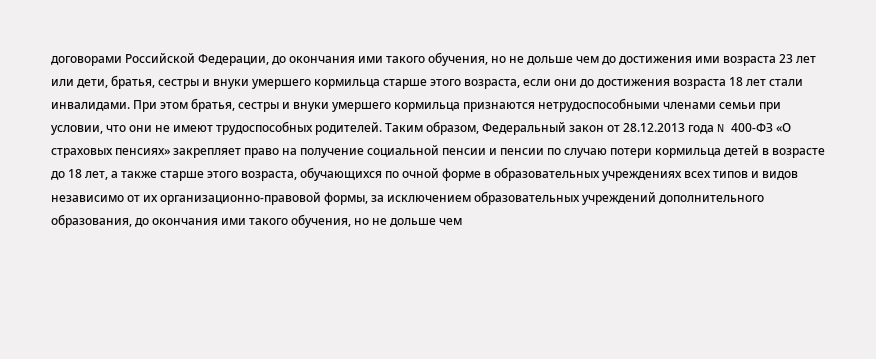договорами Российской Федерации, до окончания ими такого обучения, но не дольше чем до достижения ими возраста 23 лет или дети, братья, сестры и внуки умершего кормильца старше этого возраста, если они до достижения возраста 18 лет стали инвалидами. При этом братья, сестры и внуки умершего кормильца признаются нетрудоспособными членами семьи при условии, что они не имеют трудоспособных родителей. Таким образом, Федеральный закон от 28.12.2013 года N 400-ФЗ «О страховых пенсиях» закрепляет право на получение социальной пенсии и пенсии по случаю потери кормильца детей в возрасте до 18 лет, а также старше этого возраста, обучающихся по очной форме в образовательных учреждениях всех типов и видов независимо от их организационно-правовой формы, за исключением образовательных учреждений дополнительного образования, до окончания ими такого обучения, но не дольше чем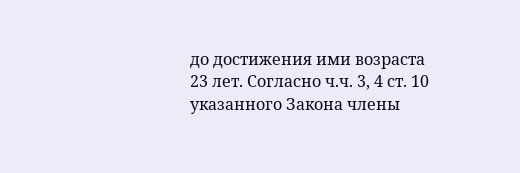до достижения ими возраста 23 лет. Согласно ч.ч. 3, 4 ст. 10 указанного Закона члены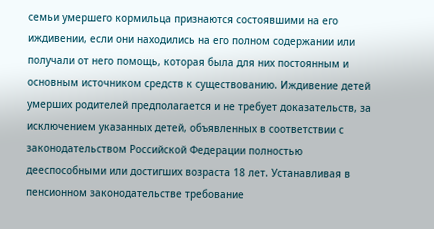семьи умершего кормильца признаются состоявшими на его иждивении, если они находились на его полном содержании или получали от него помощь, которая была для них постоянным и основным источником средств к существованию. Иждивение детей умерших родителей предполагается и не требует доказательств, за исключением указанных детей, объявленных в соответствии с законодательством Российской Федерации полностью дееспособными или достигших возраста 18 лет. Устанавливая в пенсионном законодательстве требование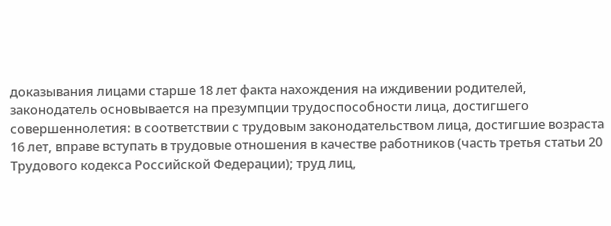доказывания лицами старше 18 лет факта нахождения на иждивении родителей, законодатель основывается на презумпции трудоспособности лица, достигшего совершеннолетия: в соответствии с трудовым законодательством лица, достигшие возраста 16 лет, вправе вступать в трудовые отношения в качестве работников (часть третья статьи 20 Трудового кодекса Российской Федерации); труд лиц,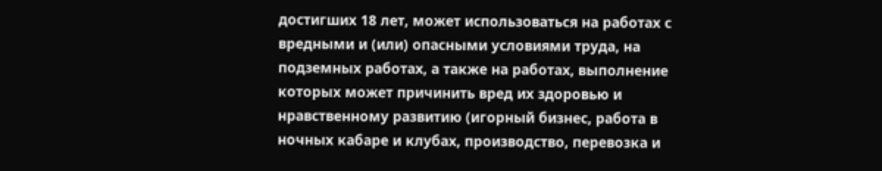достигших 18 лет, может использоваться на работах с вредными и (или) опасными условиями труда, на подземных работах, а также на работах, выполнение которых может причинить вред их здоровью и нравственному развитию (игорный бизнес, работа в ночных кабаре и клубах, производство, перевозка и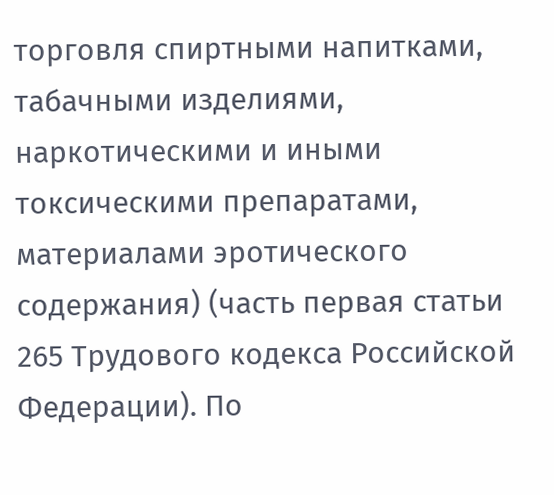торговля спиртными напитками, табачными изделиями, наркотическими и иными токсическими препаратами, материалами эротического содержания) (часть первая статьи 265 Трудового кодекса Российской Федерации). По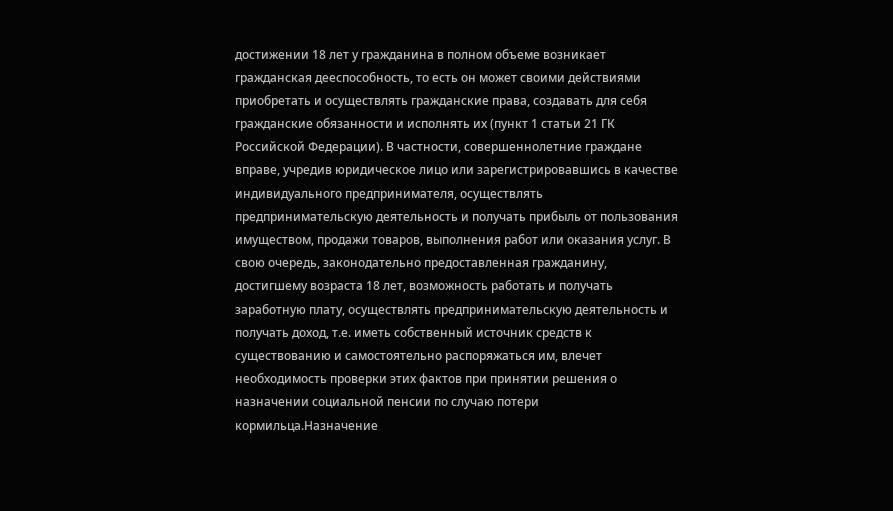достижении 18 лет у гражданина в полном объеме возникает гражданская дееспособность, то есть он может своими действиями приобретать и осуществлять гражданские права, создавать для себя гражданские обязанности и исполнять их (пункт 1 статьи 21 ГК Российской Федерации). В частности, совершеннолетние граждане вправе, учредив юридическое лицо или зарегистрировавшись в качестве индивидуального предпринимателя, осуществлять предпринимательскую деятельность и получать прибыль от пользования имуществом, продажи товаров, выполнения работ или оказания услуг. В свою очередь, законодательно предоставленная гражданину, достигшему возраста 18 лет, возможность работать и получать заработную плату, осуществлять предпринимательскую деятельность и получать доход, т.е. иметь собственный источник средств к существованию и самостоятельно распоряжаться им, влечет необходимость проверки этих фактов при принятии решения о назначении социальной пенсии по случаю потери кормильца.Назначение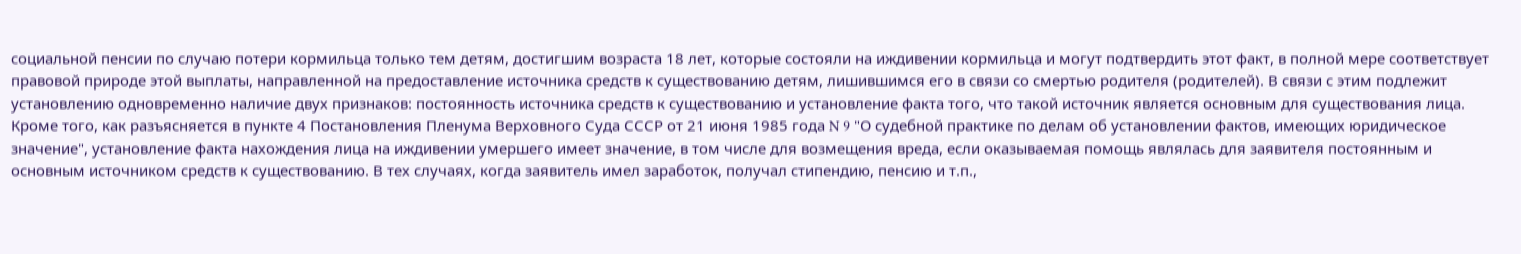социальной пенсии по случаю потери кормильца только тем детям, достигшим возраста 18 лет, которые состояли на иждивении кормильца и могут подтвердить этот факт, в полной мере соответствует правовой природе этой выплаты, направленной на предоставление источника средств к существованию детям, лишившимся его в связи со смертью родителя (родителей). В связи с этим подлежит установлению одновременно наличие двух признаков: постоянность источника средств к существованию и установление факта того, что такой источник является основным для существования лица. Кроме того, как разъясняется в пункте 4 Постановления Пленума Верховного Суда СССР от 21 июня 1985 года N 9 "О судебной практике по делам об установлении фактов, имеющих юридическое значение", установление факта нахождения лица на иждивении умершего имеет значение, в том числе для возмещения вреда, если оказываемая помощь являлась для заявителя постоянным и основным источником средств к существованию. В тех случаях, когда заявитель имел заработок, получал стипендию, пенсию и т.п.,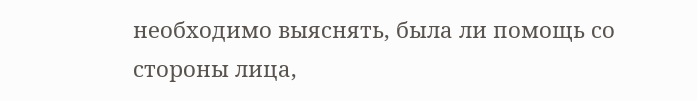необходимо выяснять, была ли помощь со стороны лица,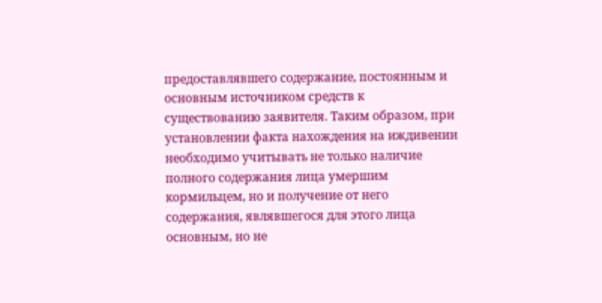предоставлявшего содержание, постоянным и основным источником средств к существованию заявителя. Таким образом, при установлении факта нахождения на иждивении необходимо учитывать не только наличие полного содержания лица умершим кормильцем, но и получение от него содержания, являвшегося для этого лица основным, но не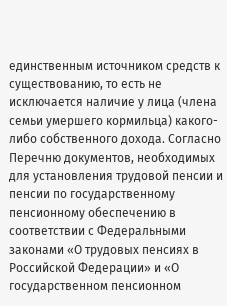единственным источником средств к существованию, то есть не исключается наличие у лица (члена семьи умершего кормильца) какого-либо собственного дохода. Согласно Перечню документов, необходимых для установления трудовой пенсии и пенсии по государственному пенсионному обеспечению в соответствии с Федеральными законами «О трудовых пенсиях в Российской Федерации» и «О государственном пенсионном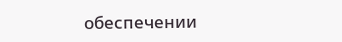обеспечении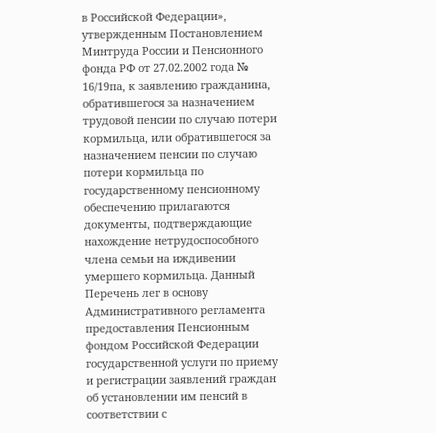в Российской Федерации», утвержденным Постановлением Минтруда России и Пенсионного фонда РФ от 27.02.2002 года № 16/19па, к заявлению гражданина, обратившегося за назначением трудовой пенсии по случаю потери кормильца, или обратившегося за назначением пенсии по случаю потери кормильца по государственному пенсионному обеспечению прилагаются документы, подтверждающие нахождение нетрудоспособного члена семьи на иждивении умершего кормильца. Данный Перечень лег в основу Административного регламента предоставления Пенсионным фондом Российской Федерации государственной услуги по приему и регистрации заявлений граждан об установлении им пенсий в соответствии с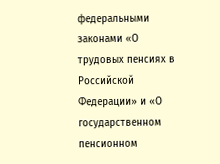федеральными законами «О трудовых пенсиях в Российской Федерации» и «О государственном пенсионном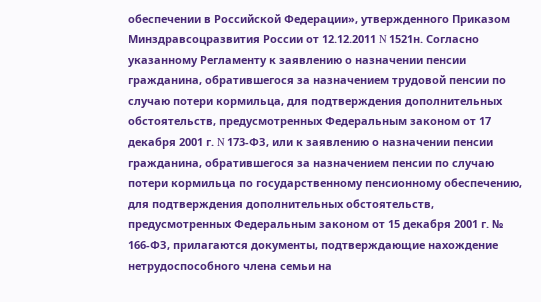обеспечении в Российской Федерации», утвержденного Приказом Минздравсоцразвития России от 12.12.2011 N 1521н. Согласно указанному Регламенту к заявлению о назначении пенсии гражданина, обратившегося за назначением трудовой пенсии по случаю потери кормильца, для подтверждения дополнительных обстоятельств, предусмотренных Федеральным законом от 17 декабря 2001 г. N 173-ФЗ, или к заявлению о назначении пенсии гражданина, обратившегося за назначением пенсии по случаю потери кормильца по государственному пенсионному обеспечению, для подтверждения дополнительных обстоятельств, предусмотренных Федеральным законом от 15 декабря 2001 г. № 166-ФЗ, прилагаются документы, подтверждающие нахождение нетрудоспособного члена семьи на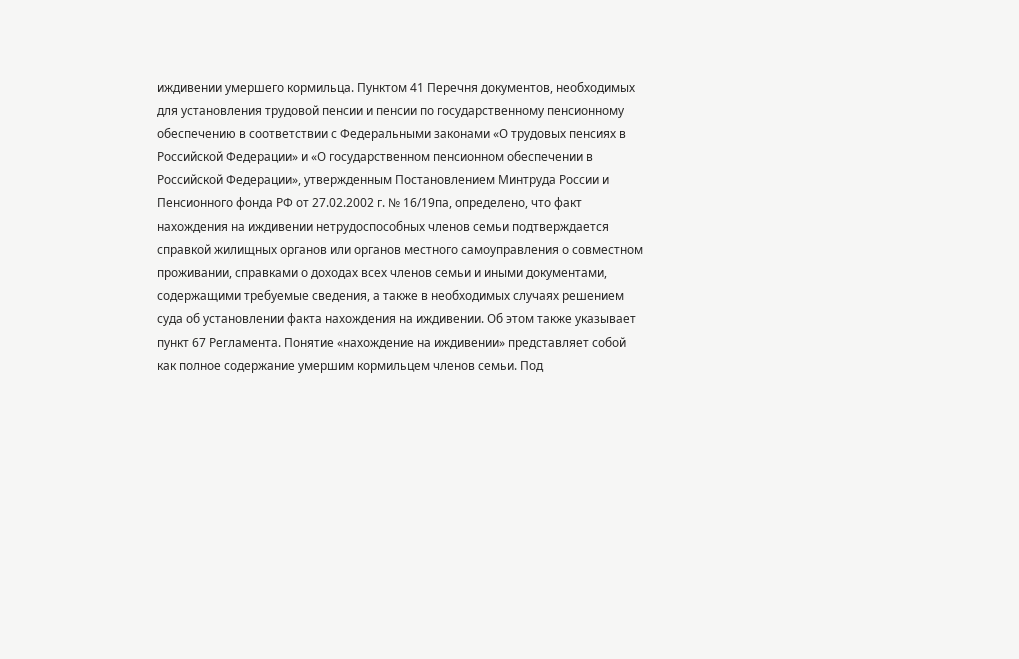иждивении умершего кормильца. Пунктом 41 Перечня документов, необходимых для установления трудовой пенсии и пенсии по государственному пенсионному обеспечению в соответствии с Федеральными законами «О трудовых пенсиях в Российской Федерации» и «О государственном пенсионном обеспечении в Российской Федерации», утвержденным Постановлением Минтруда России и Пенсионного фонда РФ от 27.02.2002 г. № 16/19па, определено, что факт нахождения на иждивении нетрудоспособных членов семьи подтверждается справкой жилищных органов или органов местного самоуправления о совместном проживании, справками о доходах всех членов семьи и иными документами, содержащими требуемые сведения, а также в необходимых случаях решением суда об установлении факта нахождения на иждивении. Об этом также указывает пункт 67 Регламента. Понятие «нахождение на иждивении» представляет собой как полное содержание умершим кормильцем членов семьи. Под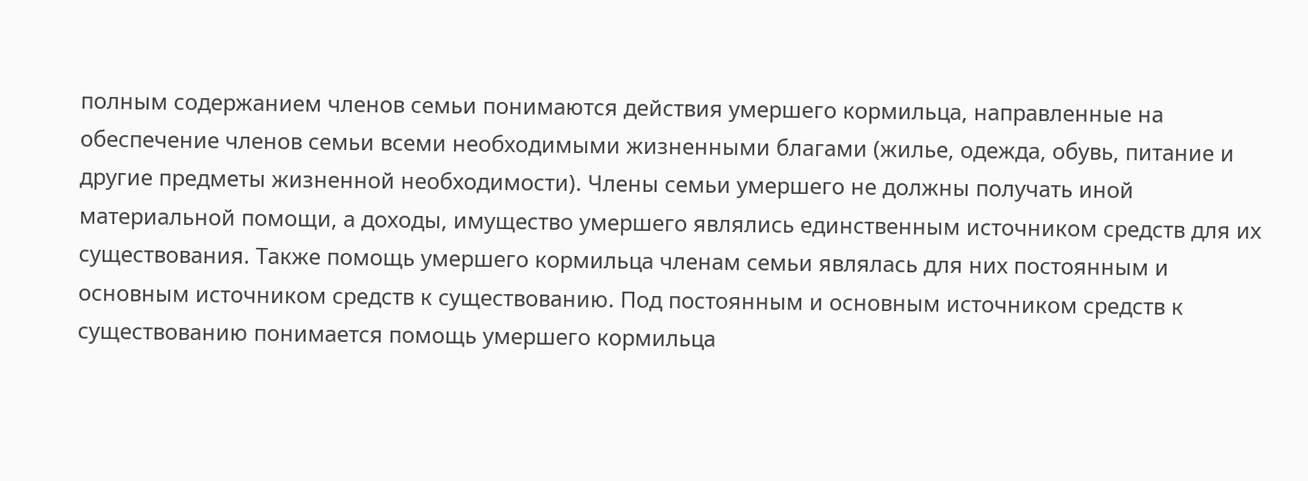полным содержанием членов семьи понимаются действия умершего кормильца, направленные на обеспечение членов семьи всеми необходимыми жизненными благами (жилье, одежда, обувь, питание и другие предметы жизненной необходимости). Члены семьи умершего не должны получать иной материальной помощи, а доходы, имущество умершего являлись единственным источником средств для их существования. Также помощь умершего кормильца членам семьи являлась для них постоянным и основным источником средств к существованию. Под постоянным и основным источником средств к существованию понимается помощь умершего кормильца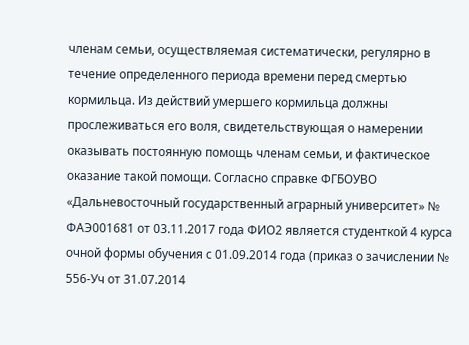членам семьи, осуществляемая систематически, регулярно в течение определенного периода времени перед смертью кормильца. Из действий умершего кормильца должны прослеживаться его воля, свидетельствующая о намерении оказывать постоянную помощь членам семьи, и фактическое оказание такой помощи. Согласно справке ФГБОУВО «Дальневосточный государственный аграрный университет» № ФАЭ001681 от 03.11.2017 года ФИО2 является студенткой 4 курса очной формы обучения с 01.09.2014 года (приказ о зачислении № 556-Уч от 31.07.2014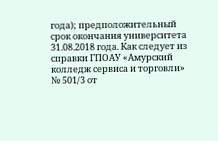года); предположительный срок окончания университета 31.08.2018 года. Как следует из справки ГПОАУ «Амурский колледж сервиса и торговли» № 501/3 от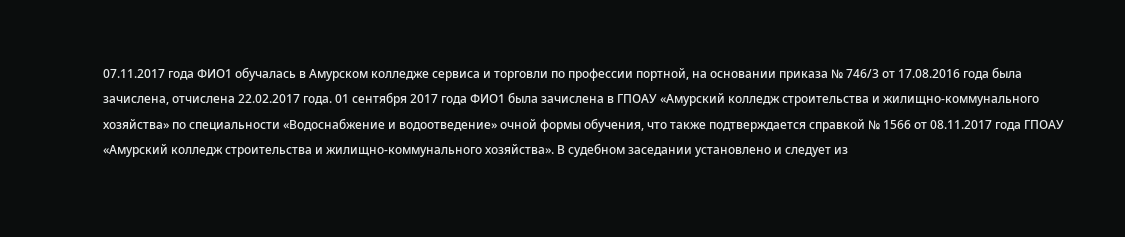07.11.2017 года ФИО1 обучалась в Амурском колледже сервиса и торговли по профессии портной, на основании приказа № 746/3 от 17.08.2016 года была зачислена, отчислена 22.02.2017 года. 01 сентября 2017 года ФИО1 была зачислена в ГПОАУ «Амурский колледж строительства и жилищно-коммунального хозяйства» по специальности «Водоснабжение и водоотведение» очной формы обучения, что также подтверждается справкой № 1566 от 08.11.2017 года ГПОАУ «Амурский колледж строительства и жилищно-коммунального хозяйства». В судебном заседании установлено и следует из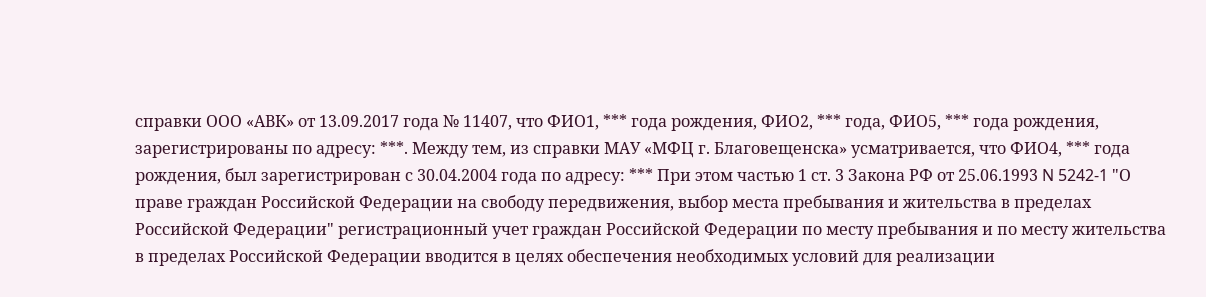справки ООО «АВК» от 13.09.2017 года № 11407, что ФИО1, *** года рождения, ФИО2, *** года, ФИО5, *** года рождения, зарегистрированы по адресу: ***. Между тем, из справки МАУ «МФЦ г. Благовещенска» усматривается, что ФИО4, *** года рождения, был зарегистрирован с 30.04.2004 года по адресу: *** При этом частью 1 ст. 3 Закона РФ от 25.06.1993 N 5242-1 "О праве граждан Российской Федерации на свободу передвижения, выбор места пребывания и жительства в пределах Российской Федерации" регистрационный учет граждан Российской Федерации по месту пребывания и по месту жительства в пределах Российской Федерации вводится в целях обеспечения необходимых условий для реализации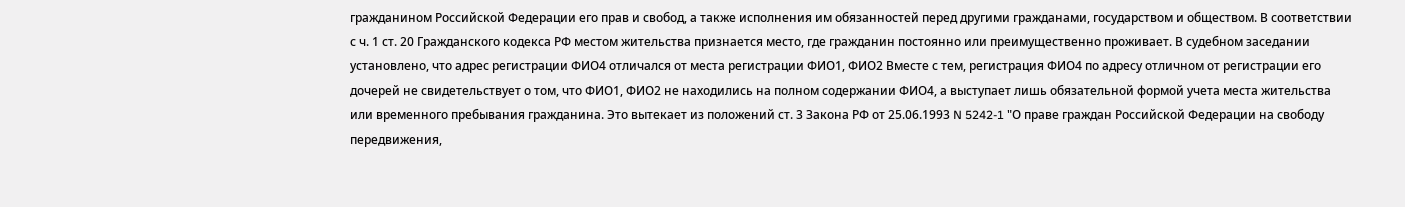гражданином Российской Федерации его прав и свобод, а также исполнения им обязанностей перед другими гражданами, государством и обществом. В соответствии с ч. 1 ст. 20 Гражданского кодекса РФ местом жительства признается место, где гражданин постоянно или преимущественно проживает. В судебном заседании установлено, что адрес регистрации ФИО4 отличался от места регистрации ФИО1, ФИО2 Вместе с тем, регистрация ФИО4 по адресу отличном от регистрации его дочерей не свидетельствует о том, что ФИО1, ФИО2 не находились на полном содержании ФИО4, а выступает лишь обязательной формой учета места жительства или временного пребывания гражданина. Это вытекает из положений ст. 3 Закона РФ от 25.06.1993 N 5242-1 "О праве граждан Российской Федерации на свободу передвижения,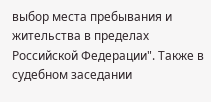выбор места пребывания и жительства в пределах Российской Федерации". Также в судебном заседании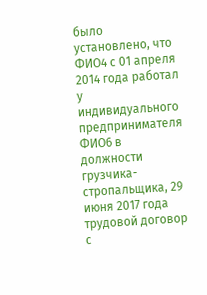было установлено, что ФИО4 с 01 апреля 2014 года работал у индивидуального предпринимателя ФИО6 в должности грузчика-стропальщика, 29 июня 2017 года трудовой договор с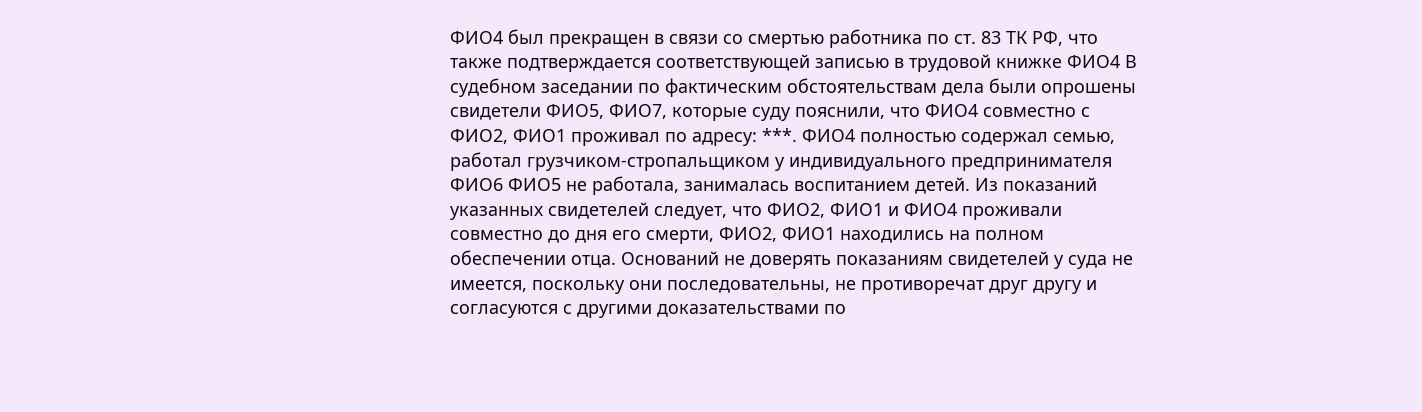ФИО4 был прекращен в связи со смертью работника по ст. 83 ТК РФ, что также подтверждается соответствующей записью в трудовой книжке ФИО4 В судебном заседании по фактическим обстоятельствам дела были опрошены свидетели ФИО5, ФИО7, которые суду пояснили, что ФИО4 совместно с ФИО2, ФИО1 проживал по адресу: ***. ФИО4 полностью содержал семью, работал грузчиком-стропальщиком у индивидуального предпринимателя ФИО6 ФИО5 не работала, занималась воспитанием детей. Из показаний указанных свидетелей следует, что ФИО2, ФИО1 и ФИО4 проживали совместно до дня его смерти, ФИО2, ФИО1 находились на полном обеспечении отца. Оснований не доверять показаниям свидетелей у суда не имеется, поскольку они последовательны, не противоречат друг другу и согласуются с другими доказательствами по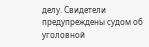делу. Свидетели предупреждены судом об уголовной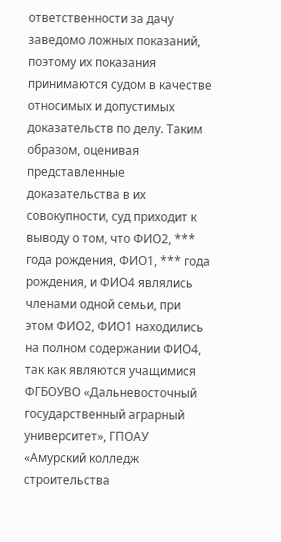ответственности за дачу заведомо ложных показаний, поэтому их показания принимаются судом в качестве относимых и допустимых доказательств по делу. Таким образом, оценивая представленные доказательства в их совокупности, суд приходит к выводу о том, что ФИО2, *** года рождения, ФИО1, *** года рождения, и ФИО4 являлись членами одной семьи, при этом ФИО2, ФИО1 находились на полном содержании ФИО4, так как являются учащимися ФГБОУВО «Дальневосточный государственный аграрный университет», ГПОАУ «Амурский колледж строительства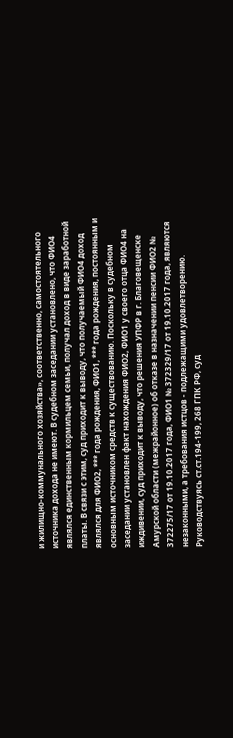и жилищно-коммунального хозяйства», соответственно, самостоятельного источника дохода не имеют. В судебном заседании установлено, что ФИО4 являлся единственным кормильцем семьи, получал доход в виде заработной платы. В связи с этим, суд приходит к выводу, что получаемый ФИО4 доход являлся для ФИО2, *** года рождения, ФИО1, *** года рождения, постоянным и основным источником средств к существованию. Поскольку в судебном заседании установлен факт нахождения ФИО2, ФИО1 у своего отца ФИО4 на иждивении, суд приходит к выводу, что решения УПФР в г. Благовещенске Амурской области (межрайонное) об отказе в назначении пенсии ФИО2 № 372275/17 от 19.10.2017 года, ФИО1 № 372329/17 от 19.10.2017 года, являются незаконными, а требования истцов - подлежащими удовлетворению. Руководствуясь ст.ст.194-199, 268 ГПК РФ, суд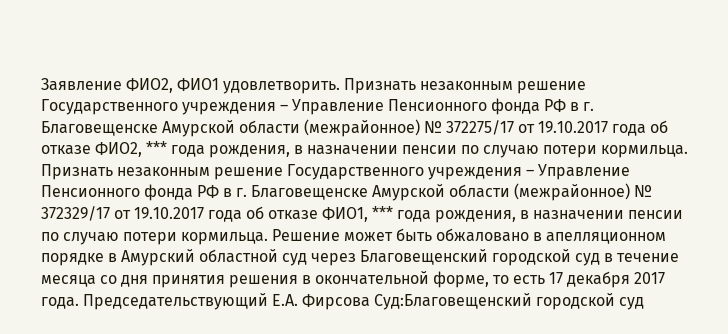Заявление ФИО2, ФИО1 удовлетворить. Признать незаконным решение Государственного учреждения – Управление Пенсионного фонда РФ в г. Благовещенске Амурской области (межрайонное) № 372275/17 от 19.10.2017 года об отказе ФИО2, *** года рождения, в назначении пенсии по случаю потери кормильца. Признать незаконным решение Государственного учреждения – Управление Пенсионного фонда РФ в г. Благовещенске Амурской области (межрайонное) № 372329/17 от 19.10.2017 года об отказе ФИО1, *** года рождения, в назначении пенсии по случаю потери кормильца. Решение может быть обжаловано в апелляционном порядке в Амурский областной суд через Благовещенский городской суд в течение месяца со дня принятия решения в окончательной форме, то есть 17 декабря 2017 года. Председательствующий Е.А. Фирсова Суд:Благовещенский городской суд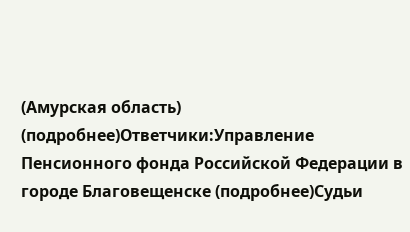(Амурская область) (подробнее)Ответчики:Управление Пенсионного фонда Российской Федерации в городе Благовещенске (подробнее)Судьи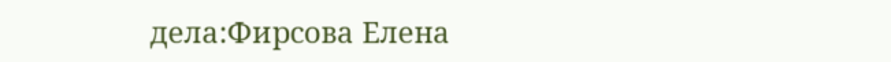дела:Фирсова Елена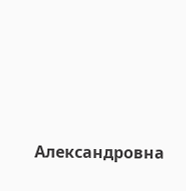Александровна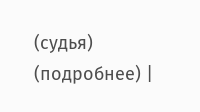(судья) (подробнее) |